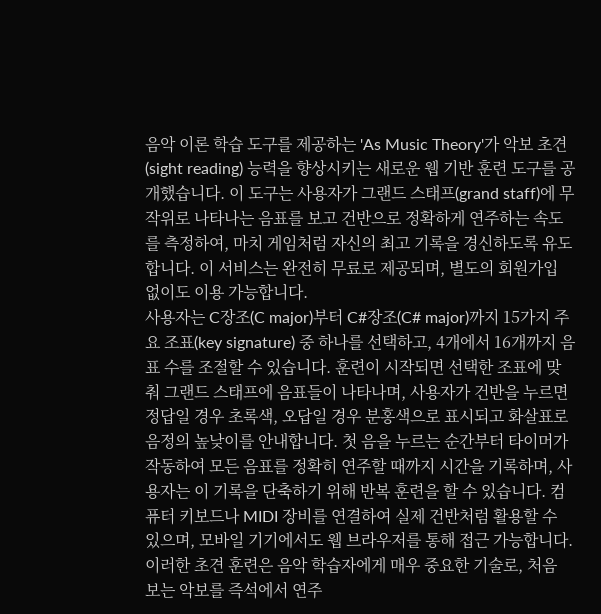음악 이론 학습 도구를 제공하는 'As Music Theory'가 악보 초견(sight reading) 능력을 향상시키는 새로운 웹 기반 훈련 도구를 공개했습니다. 이 도구는 사용자가 그랜드 스태프(grand staff)에 무작위로 나타나는 음표를 보고 건반으로 정확하게 연주하는 속도를 측정하여, 마치 게임처럼 자신의 최고 기록을 경신하도록 유도합니다. 이 서비스는 완전히 무료로 제공되며, 별도의 회원가입 없이도 이용 가능합니다.
사용자는 C장조(C major)부터 C#장조(C# major)까지 15가지 주요 조표(key signature) 중 하나를 선택하고, 4개에서 16개까지 음표 수를 조절할 수 있습니다. 훈련이 시작되면 선택한 조표에 맞춰 그랜드 스태프에 음표들이 나타나며, 사용자가 건반을 누르면 정답일 경우 초록색, 오답일 경우 분홍색으로 표시되고 화살표로 음정의 높낮이를 안내합니다. 첫 음을 누르는 순간부터 타이머가 작동하여 모든 음표를 정확히 연주할 때까지 시간을 기록하며, 사용자는 이 기록을 단축하기 위해 반복 훈련을 할 수 있습니다. 컴퓨터 키보드나 MIDI 장비를 연결하여 실제 건반처럼 활용할 수 있으며, 모바일 기기에서도 웹 브라우저를 통해 접근 가능합니다.
이러한 초견 훈련은 음악 학습자에게 매우 중요한 기술로, 처음 보는 악보를 즉석에서 연주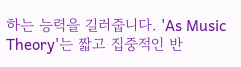하는 능력을 길러줍니다. 'As Music Theory'는 짧고 집중적인 반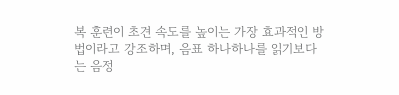복 훈련이 초견 속도를 높이는 가장 효과적인 방법이라고 강조하며, 음표 하나하나를 읽기보다는 음정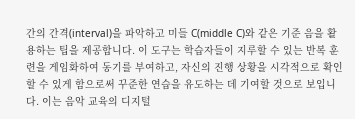간의 간격(interval)을 파악하고 미들 C(middle C)와 같은 기준 음을 활용하는 팁을 제공합니다. 이 도구는 학습자들이 지루할 수 있는 반복 훈련을 게임화하여 동기를 부여하고, 자신의 진행 상황을 시각적으로 확인할 수 있게 함으로써 꾸준한 연습을 유도하는 데 기여할 것으로 보입니다. 이는 음악 교육의 디지털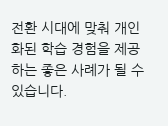전환 시대에 맞춰 개인화된 학습 경험을 제공하는 좋은 사례가 될 수 있습니다.